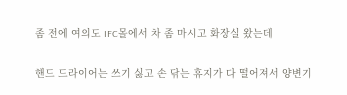좀 전에 여의도 IFC몰에서 차 좀 마시고 화장실 왔는데

핸드 드라이어는 쓰기 싫고 손 닦는 휴지가 다 떨어져서 양변기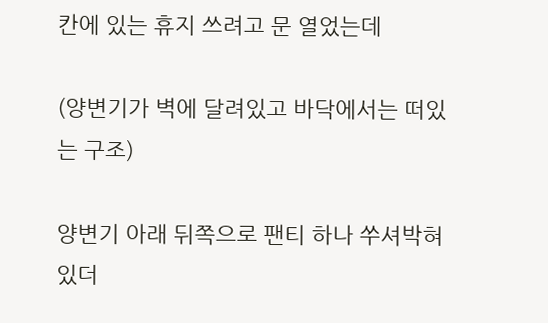칸에 있는 휴지 쓰려고 문 열었는데

(양변기가 벽에 달려있고 바닥에서는 떠있는 구조)

양변기 아래 뒤쪽으로 팬티 하나 쑤셔박혀 있더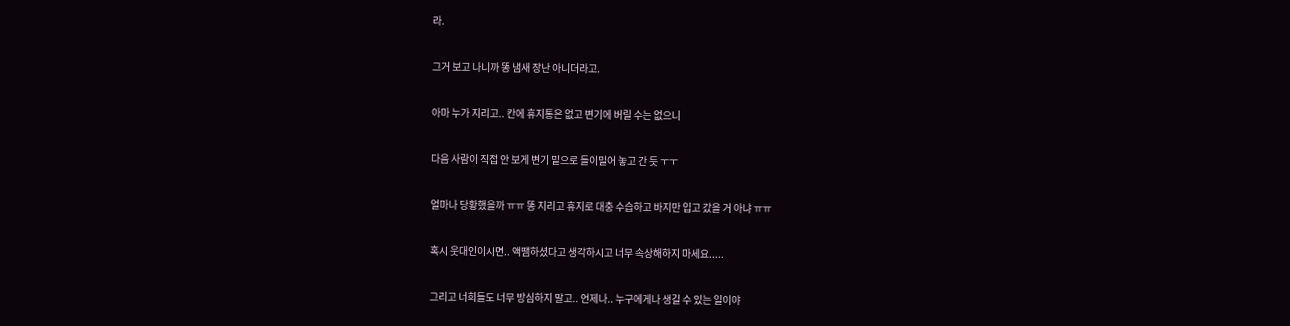라.

그거 보고 나니까 똥 냄새 장난 아니더라고.

아마 누가 지리고.. 칸에 휴지통은 없고 변기에 버릴 수는 없으니

다음 사람이 직접 안 보게 변기 밑으로 들이밀어 놓고 간 듯 ㅜㅜ

얼마나 당황했을까 ㅠㅠ 똥 지리고 휴지로 대충 수습하고 바지만 입고 갔을 거 아냐 ㅠㅠ

혹시 웃대인이시면.. 액땜하셨다고 생각하시고 너무 속상해하지 마세요.....

그리고 너희들도 너무 방심하지 말고.. 언제나.. 누구에게나 생길 수 있는 일이야